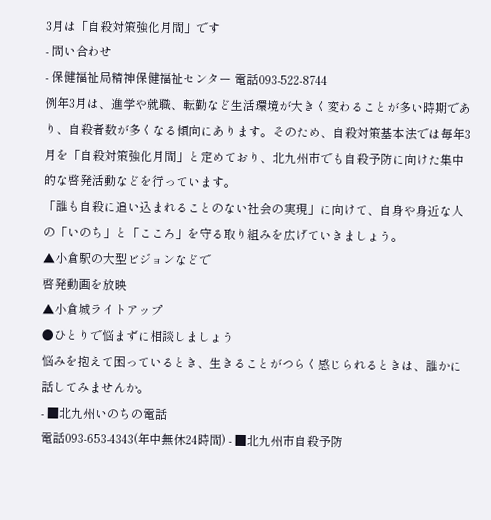3月は「自殺対策強化月間」です
- 問い合わせ
- 保健福祉局精神保健福祉センター 電話093-522-8744
例年3月は、進学や就職、転勤など生活環境が大きく変わることが多い時期であり、自殺者数が多くなる傾向にあります。そのため、自殺対策基本法では毎年3月を「自殺対策強化月間」と定めており、北九州市でも自殺予防に向けた集中的な啓発活動などを行っています。
「誰も自殺に追い込まれることのない社会の実現」に向けて、自身や身近な人の「いのち」と「こころ」を守る取り組みを広げていきましょう。
▲小倉駅の大型ビジョンなどで
啓発動画を放映
▲小倉城ライトアップ
●ひとりで悩まずに相談しましょう
悩みを抱えて困っているとき、生きることがつらく感じられるときは、誰かに話してみませんか。
- ■北九州いのちの電話
電話093-653-4343(年中無休24時間) - ■北九州市自殺予防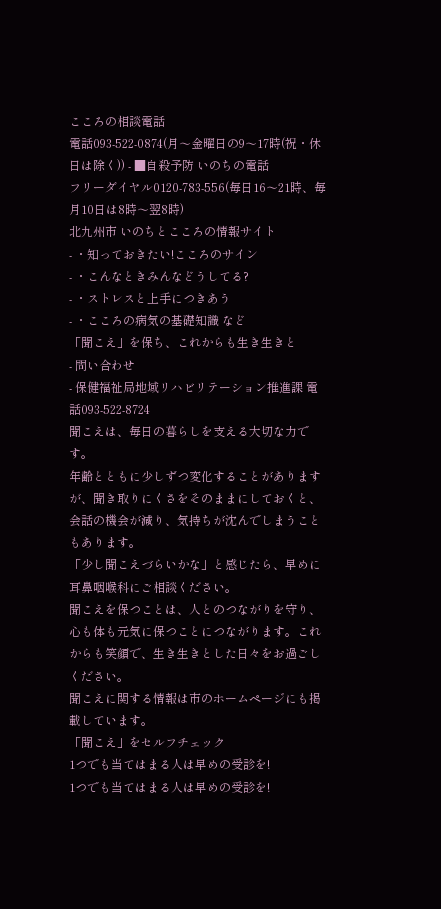こころの相談電話
電話093-522-0874(月〜金曜日の9〜17時(祝・休日は除く)) - ■自殺予防 いのちの電話
フリーダイヤル0120-783-556(毎日16〜21時、毎月10日は8時〜翌8時)
北九州市 いのちとこころの情報サイト
- ・知っておきたい!こころのサイン
- ・こんなときみんなどうしてる?
- ・ストレスと上手につきあう
- ・こころの病気の基礎知識 など
「聞こえ」を保ち、これからも生き生きと
- 問い合わせ
- 保健福祉局地域リハビリテーション推進課 電話093-522-8724
聞こえは、毎日の暮らしを支える大切な力です。
年齢とともに少しずつ変化することがありますが、聞き取りにくさをそのままにしておくと、会話の機会が減り、気持ちが沈んでしまうこともあります。
「少し聞こえづらいかな」と感じたら、早めに耳鼻咽喉科にご相談ください。
聞こえを保つことは、人とのつながりを守り、心も体も元気に保つことにつながります。これからも笑顔で、生き生きとした日々をお過ごしください。
聞こえに関する情報は市のホームページにも掲載しています。
「聞こえ」をセルフチェック
1つでも当てはまる人は早めの受診を!
1つでも当てはまる人は早めの受診を!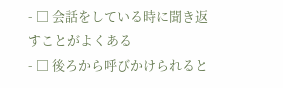- □ 会話をしている時に聞き返すことがよくある
- □ 後ろから呼びかけられると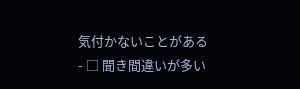気付かないことがある
- □ 聞き間違いが多い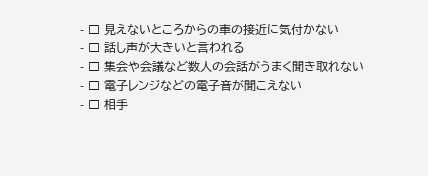- □ 見えないところからの車の接近に気付かない
- □ 話し声が大きいと言われる
- □ 集会や会議など数人の会話がうまく聞き取れない
- □ 電子レンジなどの電子音が聞こえない
- □ 相手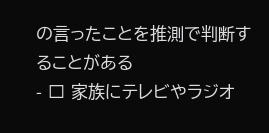の言ったことを推測で判断することがある
- □ 家族にテレビやラジオ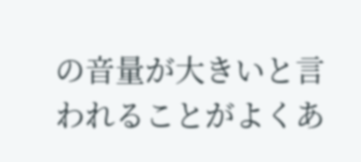の音量が大きいと言われることがよくあ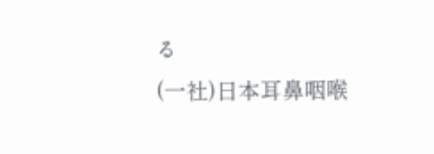る
(一社)日本耳鼻咽喉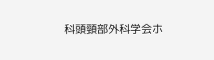科頭頸部外科学会ホ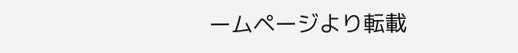ームページより転載